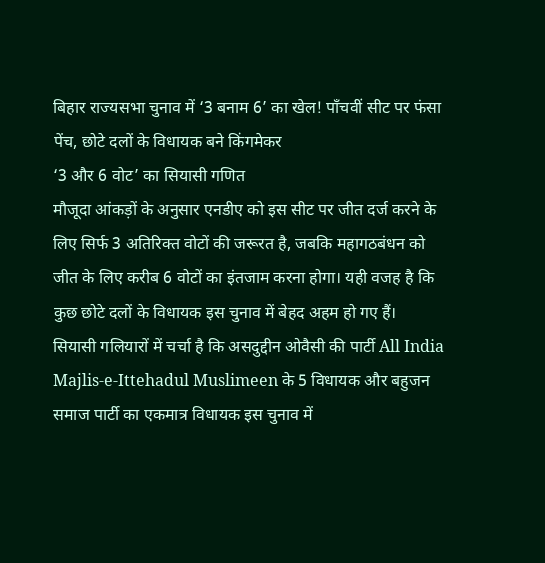बिहार राज्यसभा चुनाव में ‘3 बनाम 6’ का खेल! पाँचवीं सीट पर फंसा पेंच, छोटे दलों के विधायक बने किंगमेकर
‘3 और 6 वोट’ का सियासी गणित
मौजूदा आंकड़ों के अनुसार एनडीए को इस सीट पर जीत दर्ज करने के लिए सिर्फ 3 अतिरिक्त वोटों की जरूरत है, जबकि महागठबंधन को जीत के लिए करीब 6 वोटों का इंतजाम करना होगा। यही वजह है कि कुछ छोटे दलों के विधायक इस चुनाव में बेहद अहम हो गए हैं।
सियासी गलियारों में चर्चा है कि असदुद्दीन ओवैसी की पार्टी All India Majlis-e-Ittehadul Muslimeen के 5 विधायक और बहुजन समाज पार्टी का एकमात्र विधायक इस चुनाव में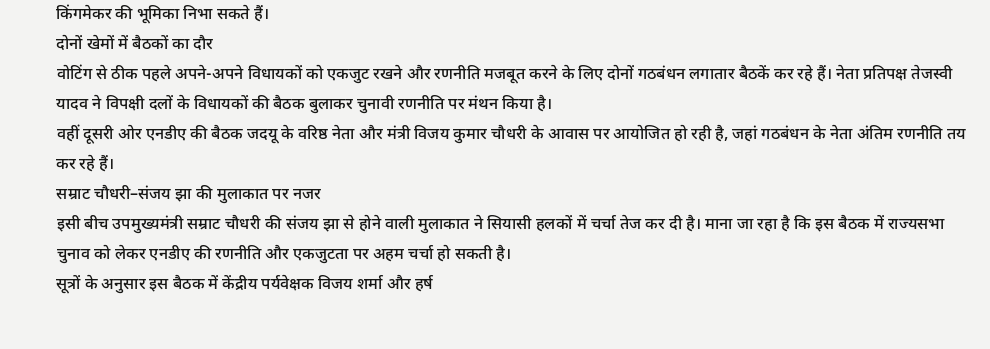किंगमेकर की भूमिका निभा सकते हैं।
दोनों खेमों में बैठकों का दौर
वोटिंग से ठीक पहले अपने-अपने विधायकों को एकजुट रखने और रणनीति मजबूत करने के लिए दोनों गठबंधन लगातार बैठकें कर रहे हैं। नेता प्रतिपक्ष तेजस्वी यादव ने विपक्षी दलों के विधायकों की बैठक बुलाकर चुनावी रणनीति पर मंथन किया है।
वहीं दूसरी ओर एनडीए की बैठक जदयू के वरिष्ठ नेता और मंत्री विजय कुमार चौधरी के आवास पर आयोजित हो रही है, जहां गठबंधन के नेता अंतिम रणनीति तय कर रहे हैं।
सम्राट चौधरी–संजय झा की मुलाकात पर नजर
इसी बीच उपमुख्यमंत्री सम्राट चौधरी की संजय झा से होने वाली मुलाकात ने सियासी हलकों में चर्चा तेज कर दी है। माना जा रहा है कि इस बैठक में राज्यसभा चुनाव को लेकर एनडीए की रणनीति और एकजुटता पर अहम चर्चा हो सकती है।
सूत्रों के अनुसार इस बैठक में केंद्रीय पर्यवेक्षक विजय शर्मा और हर्ष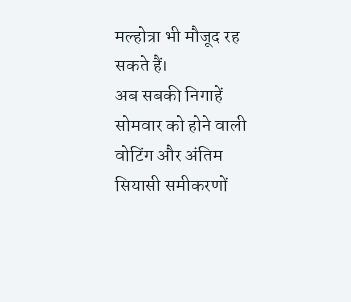मल्होत्रा भी मौजूद रह सकते हैं।
अब सबकी निगाहें सोमवार को होने वाली वोटिंग और अंतिम सियासी समीकरणों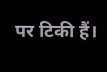पर टिकी हैं।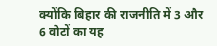क्योंकि बिहार की राजनीति में 3 और 6 वोटों का यह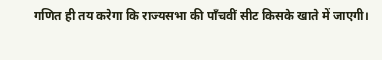गणित ही तय करेगा कि राज्यसभा की पाँचवीं सीट किसके खाते में जाएगी।